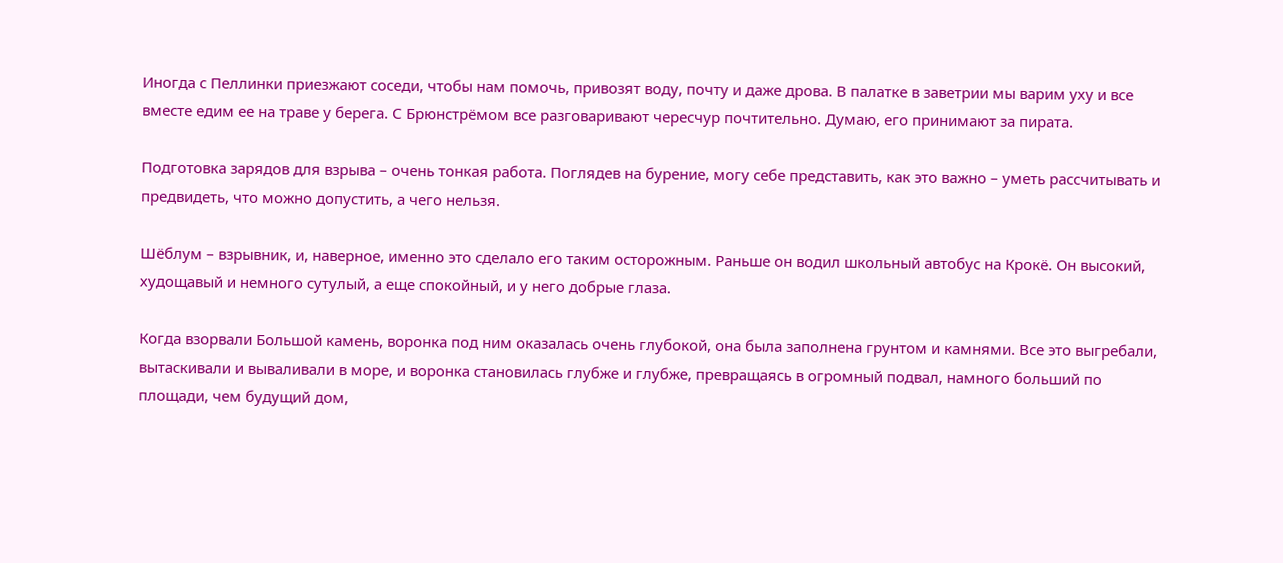Иногда с Пеллинки приезжают соседи, чтобы нам помочь, привозят воду, почту и даже дрова. В палатке в заветрии мы варим уху и все вместе едим ее на траве у берега. С Брюнстрёмом все разговаривают чересчур почтительно. Думаю, его принимают за пирата.

Подготовка зарядов для взрыва – очень тонкая работа. Поглядев на бурение, могу себе представить, как это важно – уметь рассчитывать и предвидеть, что можно допустить, а чего нельзя.

Шёблум – взрывник, и, наверное, именно это сделало его таким осторожным. Раньше он водил школьный автобус на Крокё. Он высокий, худощавый и немного сутулый, а еще спокойный, и у него добрые глаза.

Когда взорвали Большой камень, воронка под ним оказалась очень глубокой, она была заполнена грунтом и камнями. Все это выгребали, вытаскивали и вываливали в море, и воронка становилась глубже и глубже, превращаясь в огромный подвал, намного больший по площади, чем будущий дом,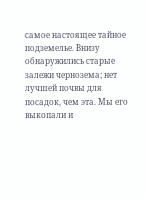самое настоящее тайное подземелье. Внизу обнаружились старые залежи чернозема; нет лучшей почвы для посадок, чем эта. Мы его выкопали и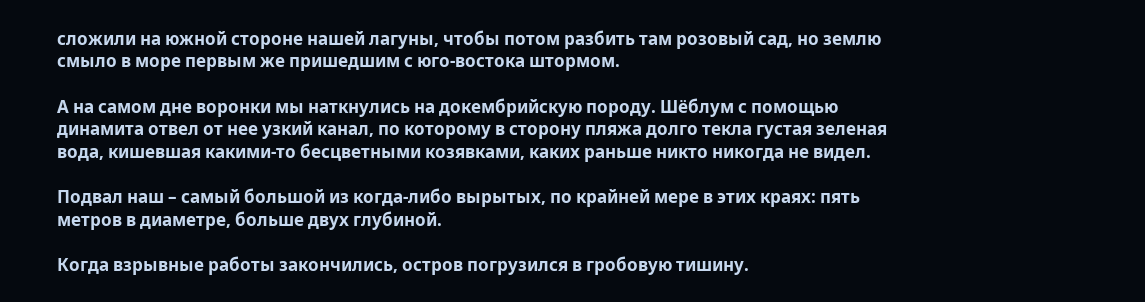сложили на южной стороне нашей лагуны, чтобы потом разбить там розовый сад, но землю смыло в море первым же пришедшим с юго-востока штормом.

А на самом дне воронки мы наткнулись на докембрийскую породу. Шёблум с помощью динамита отвел от нее узкий канал, по которому в сторону пляжа долго текла густая зеленая вода, кишевшая какими-то бесцветными козявками, каких раньше никто никогда не видел.

Подвал наш – самый большой из когда-либо вырытых, по крайней мере в этих краях: пять метров в диаметре, больше двух глубиной.

Когда взрывные работы закончились, остров погрузился в гробовую тишину.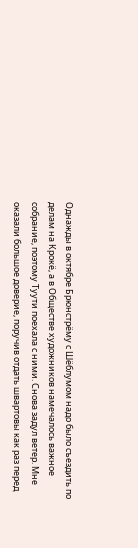Однажды в октябре Брюнстрёму с Шёблумом надо было съездить по делам на Крокё, а в Обществе художников намечалось важное собрание, поэтому Туути поехала с ними. Снова задул ветер. Мне оказали большое доверие, поручив отдать швартовы как раз перед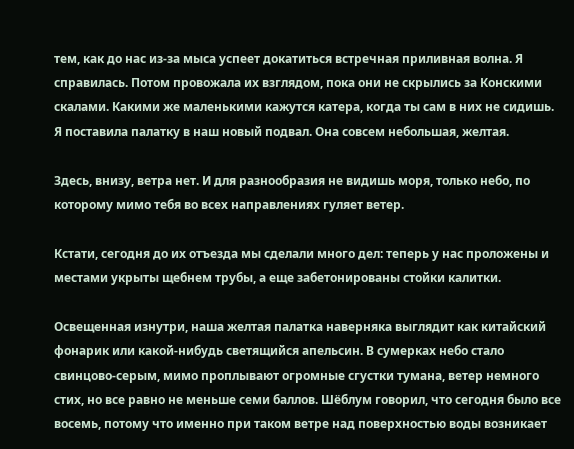тем, как до нас из-за мыса успеет докатиться встречная приливная волна. Я справилась. Потом провожала их взглядом, пока они не скрылись за Конскими скалами. Какими же маленькими кажутся катера, когда ты сам в них не сидишь. Я поставила палатку в наш новый подвал. Она совсем небольшая, желтая.

Здесь, внизу, ветра нет. И для разнообразия не видишь моря, только небо, по которому мимо тебя во всех направлениях гуляет ветер.

Кстати, сегодня до их отъезда мы сделали много дел: теперь у нас проложены и местами укрыты щебнем трубы, а еще забетонированы стойки калитки.

Освещенная изнутри, наша желтая палатка наверняка выглядит как китайский фонарик или какой-нибудь светящийся апельсин. В сумерках небо стало свинцово-серым, мимо проплывают огромные сгустки тумана, ветер немного стих, но все равно не меньше семи баллов. Шёблум говорил, что сегодня было все восемь, потому что именно при таком ветре над поверхностью воды возникает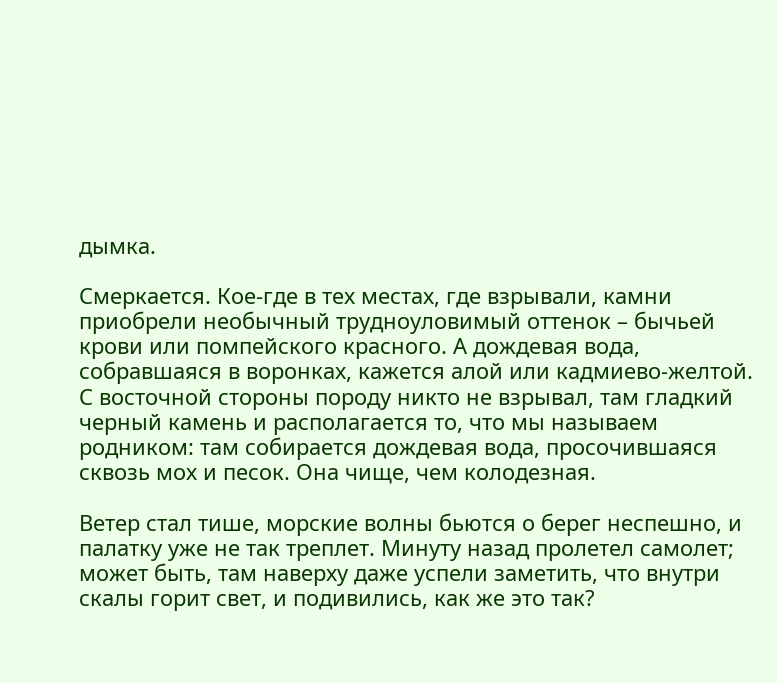дымка.

Смеркается. Кое-где в тех местах, где взрывали, камни приобрели необычный трудноуловимый оттенок – бычьей крови или помпейского красного. А дождевая вода, собравшаяся в воронках, кажется алой или кадмиево-желтой. С восточной стороны породу никто не взрывал, там гладкий черный камень и располагается то, что мы называем родником: там собирается дождевая вода, просочившаяся сквозь мох и песок. Она чище, чем колодезная.

Ветер стал тише, морские волны бьются о берег неспешно, и палатку уже не так треплет. Минуту назад пролетел самолет; может быть, там наверху даже успели заметить, что внутри скалы горит свет, и подивились, как же это так?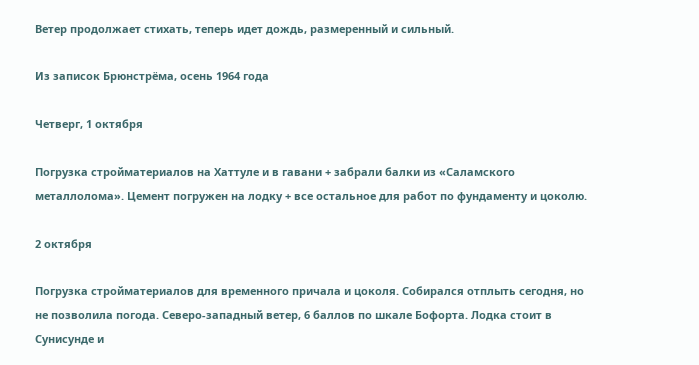Ветер продолжает стихать, теперь идет дождь, размеренный и сильный.

Из записок Брюнстрёма, осень 1964 года

Четверг, 1 октября

Погрузка стройматериалов на Хаттуле и в гавани + забрали балки из «Саламского металлолома». Цемент погружен на лодку + все остальное для работ по фундаменту и цоколю.

2 октября

Погрузка стройматериалов для временного причала и цоколя. Собирался отплыть сегодня, но не позволила погода. Северо-западный ветер, 6 баллов по шкале Бофорта. Лодка стоит в Сунисунде и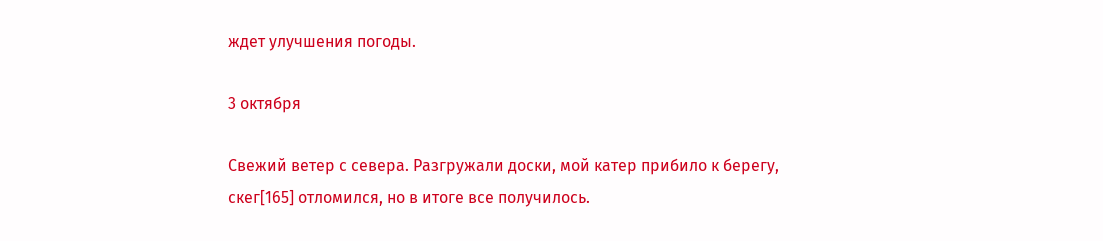ждет улучшения погоды.

3 октября

Свежий ветер с севера. Разгружали доски, мой катер прибило к берегу, скег[165] отломился, но в итоге все получилось.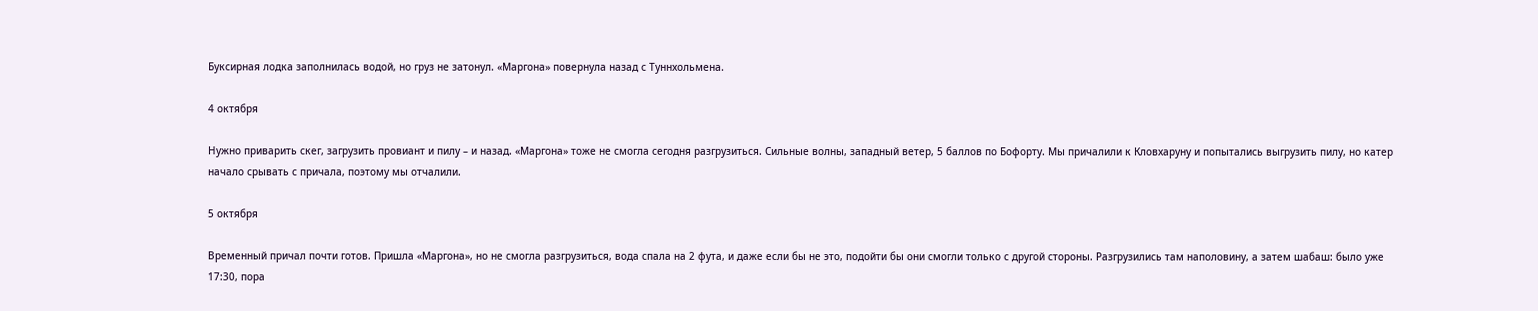Буксирная лодка заполнилась водой, но груз не затонул. «Маргона» повернула назад с Туннхольмена.

4 октября

Нужно приварить скег, загрузить провиант и пилу – и назад. «Маргона» тоже не смогла сегодня разгрузиться. Сильные волны, западный ветер, 5 баллов по Бофорту. Мы причалили к Кловхаруну и попытались выгрузить пилу, но катер начало срывать с причала, поэтому мы отчалили.

5 октября

Временный причал почти готов. Пришла «Маргона», но не смогла разгрузиться, вода спала на 2 фута, и даже если бы не это, подойти бы они смогли только с другой стороны. Разгрузились там наполовину, а затем шабаш: было уже 17:30, пора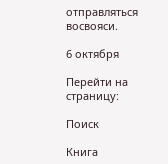отправляться восвояси.

6 октября

Перейти на страницу:

Поиск

Книга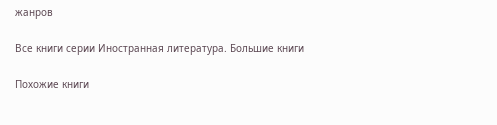жанров

Все книги серии Иностранная литература. Большие книги

Похожие книги